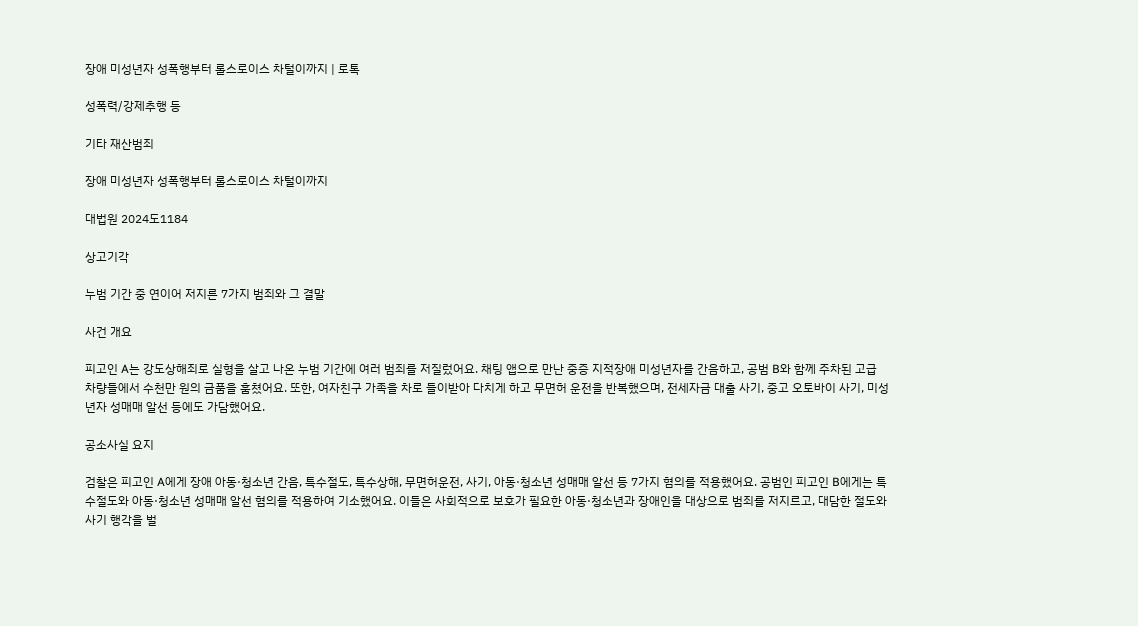장애 미성년자 성폭행부터 롤스로이스 차털이까지 | 로톡

성폭력/강제추행 등

기타 재산범죄

장애 미성년자 성폭행부터 롤스로이스 차털이까지

대법원 2024도1184

상고기각

누범 기간 중 연이어 저지른 7가지 범죄와 그 결말

사건 개요

피고인 A는 강도상해죄로 실형을 살고 나온 누범 기간에 여러 범죄를 저질렀어요. 채팅 앱으로 만난 중증 지적장애 미성년자를 간음하고, 공범 B와 함께 주차된 고급 차량들에서 수천만 원의 금품을 훔쳤어요. 또한, 여자친구 가족을 차로 들이받아 다치게 하고 무면허 운전을 반복했으며, 전세자금 대출 사기, 중고 오토바이 사기, 미성년자 성매매 알선 등에도 가담했어요.

공소사실 요지

검찰은 피고인 A에게 장애 아동·청소년 간음, 특수절도, 특수상해, 무면허운전, 사기, 아동·청소년 성매매 알선 등 7가지 혐의를 적용했어요. 공범인 피고인 B에게는 특수절도와 아동·청소년 성매매 알선 혐의를 적용하여 기소했어요. 이들은 사회적으로 보호가 필요한 아동·청소년과 장애인을 대상으로 범죄를 저지르고, 대담한 절도와 사기 행각을 벌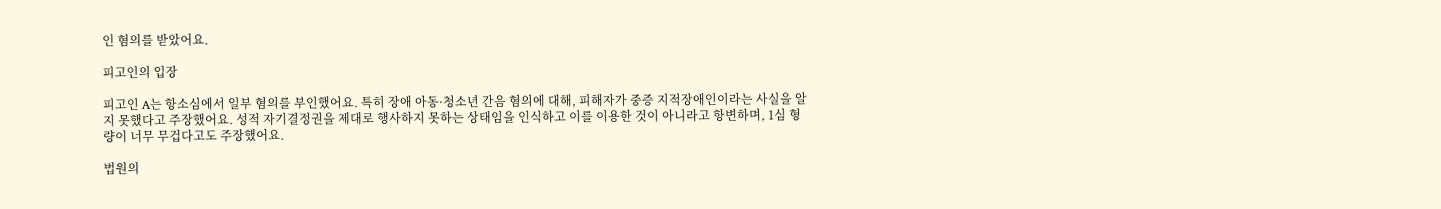인 혐의를 받았어요.

피고인의 입장

피고인 A는 항소심에서 일부 혐의를 부인했어요. 특히 장애 아동·청소년 간음 혐의에 대해, 피해자가 중증 지적장애인이라는 사실을 알지 못했다고 주장했어요. 성적 자기결정권을 제대로 행사하지 못하는 상태임을 인식하고 이를 이용한 것이 아니라고 항변하며, 1심 형량이 너무 무겁다고도 주장했어요.

법원의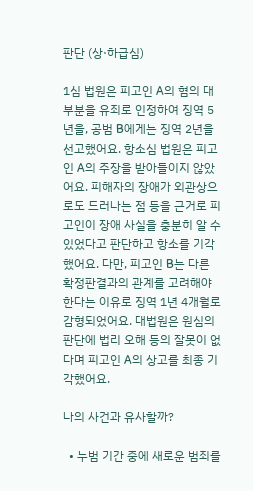판단 (상·하급심)

1심 법원은 피고인 A의 혐의 대부분을 유죄로 인정하여 징역 5년을, 공범 B에게는 징역 2년을 선고했어요. 항소심 법원은 피고인 A의 주장을 받아들이지 않았어요. 피해자의 장애가 외관상으로도 드러나는 점 등을 근거로 피고인이 장애 사실을 충분히 알 수 있었다고 판단하고 항소를 기각했어요. 다만, 피고인 B는 다른 확정판결과의 관계를 고려해야 한다는 이유로 징역 1년 4개월로 감형되었어요. 대법원은 원심의 판단에 법리 오해 등의 잘못이 없다며 피고인 A의 상고를 최종 기각했어요.

나의 사건과 유사할까?

  • 누범 기간 중에 새로운 범죄를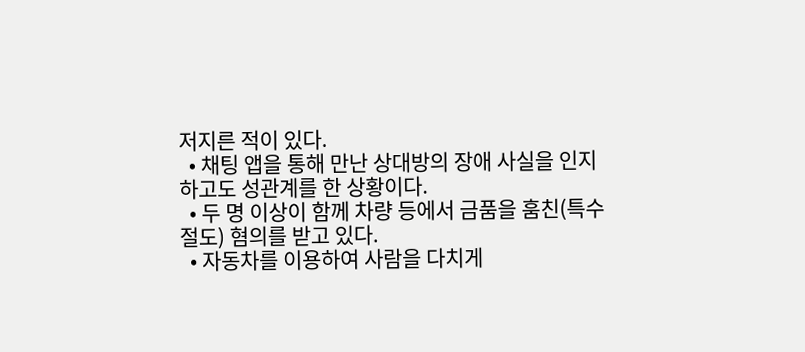저지른 적이 있다.
  • 채팅 앱을 통해 만난 상대방의 장애 사실을 인지하고도 성관계를 한 상황이다.
  • 두 명 이상이 함께 차량 등에서 금품을 훔친(특수절도) 혐의를 받고 있다.
  • 자동차를 이용하여 사람을 다치게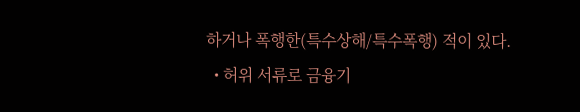하거나 폭행한(특수상해/특수폭행) 적이 있다.
  • 허위 서류로 금융기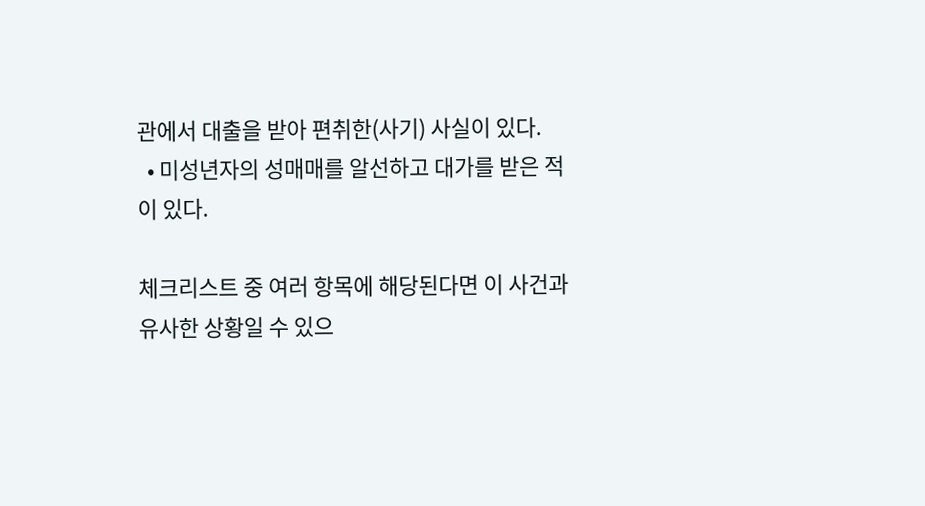관에서 대출을 받아 편취한(사기) 사실이 있다.
  • 미성년자의 성매매를 알선하고 대가를 받은 적이 있다.

체크리스트 중 여러 항목에 해당된다면 이 사건과 유사한 상황일 수 있으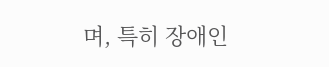며, 특히 장애인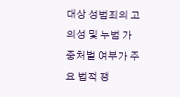대상 성범죄의 고의성 및 누범 가중처벌 여부가 주요 법적 쟁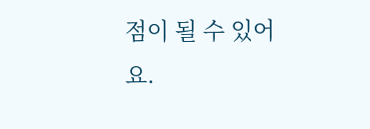점이 될 수 있어요.